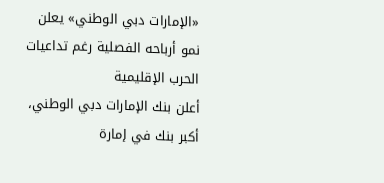«الإمارات دبي الوطني» يعلن نمو أرباحه الفصلية رغم تداعيات الحرب الإقليمية
أعلن بنك الإمارات دبي الوطني، أكبر بنك في إمارة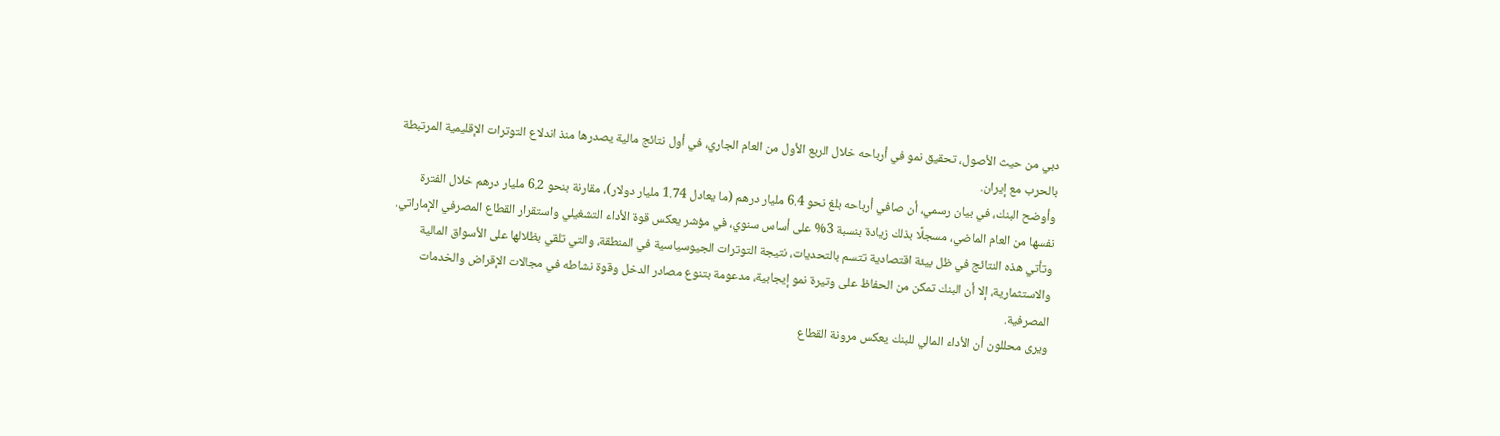دبي من حيث الأصول، تحقيق نمو في أرباحه خلال الربع الأول من العام الجاري، في أول نتائج مالية يصدرها منذ اندلاع التوترات الإقليمية المرتبطة بالحرب مع إيران.
وأوضح البنك، في بيان رسمي، أن صافي أرباحه بلغ نحو 6.4 مليار درهم (ما يعادل 1.74 مليار دولار)، مقارنة بنحو 6.2 مليار درهم خلال الفترة نفسها من العام الماضي، مسجلًا بذلك زيادة بنسبة 3% على أساس سنوي، في مؤشر يعكس قوة الأداء التشغيلي واستقرار القطاع المصرفي الإماراتي.
وتأتي هذه النتائج في ظل بيئة اقتصادية تتسم بالتحديات، نتيجة التوترات الجيوسياسية في المنطقة، والتي تلقي بظلالها على الأسواق المالية والاستثمارية، إلا أن البنك تمكن من الحفاظ على وتيرة نمو إيجابية، مدعومة بتنوع مصادر الدخل وقوة نشاطه في مجالات الإقراض والخدمات المصرفية.
ويرى محللون أن الأداء المالي للبنك يعكس مرونة القطاع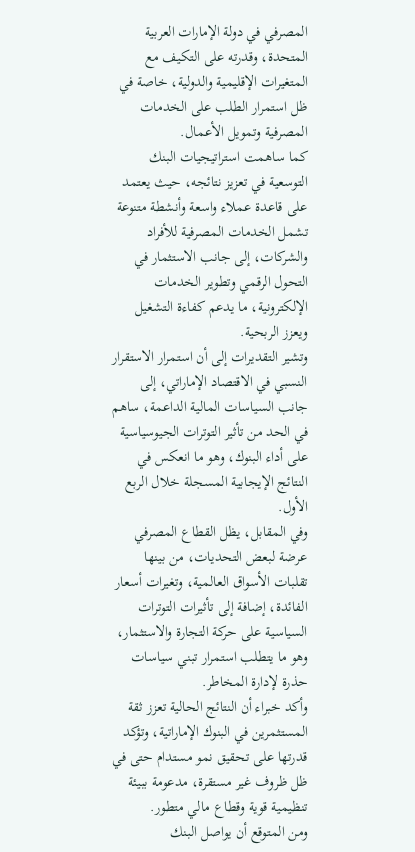المصرفي في دولة الإمارات العربية المتحدة، وقدرته على التكيف مع المتغيرات الإقليمية والدولية، خاصة في ظل استمرار الطلب على الخدمات المصرفية وتمويل الأعمال.
كما ساهمت استراتيجيات البنك التوسعية في تعزيز نتائجه، حيث يعتمد على قاعدة عملاء واسعة وأنشطة متنوعة تشمل الخدمات المصرفية للأفراد والشركات، إلى جانب الاستثمار في التحول الرقمي وتطوير الخدمات الإلكترونية، ما يدعم كفاءة التشغيل ويعزز الربحية.
وتشير التقديرات إلى أن استمرار الاستقرار النسبي في الاقتصاد الإماراتي، إلى جانب السياسات المالية الداعمة، ساهم في الحد من تأثير التوترات الجيوسياسية على أداء البنوك، وهو ما انعكس في النتائج الإيجابية المسجلة خلال الربع الأول.
وفي المقابل، يظل القطاع المصرفي عرضة لبعض التحديات، من بينها تقلبات الأسواق العالمية، وتغيرات أسعار الفائدة، إضافة إلى تأثيرات التوترات السياسية على حركة التجارة والاستثمار، وهو ما يتطلب استمرار تبني سياسات حذرة لإدارة المخاطر.
وأكد خبراء أن النتائج الحالية تعزز ثقة المستثمرين في البنوك الإماراتية، وتؤكد قدرتها على تحقيق نمو مستدام حتى في ظل ظروف غير مستقرة، مدعومة ببيئة تنظيمية قوية وقطاع مالي متطور.
ومن المتوقع أن يواصل البنك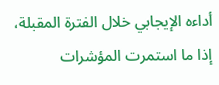أداءه الإيجابي خلال الفترة المقبلة، إذا ما استمرت المؤشرات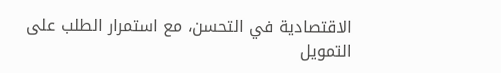الاقتصادية في التحسن، مع استمرار الطلب على التمويل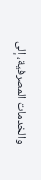والخدمات المصرفية، إلى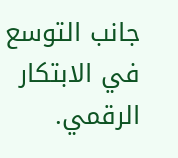جانب التوسع في الابتكار الرقمي.